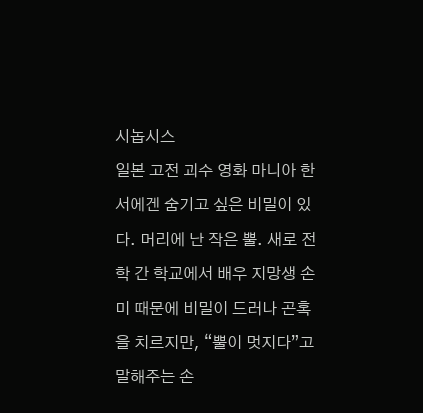시놉시스
일본 고전 괴수 영화 마니아 한서에겐 숨기고 싶은 비밀이 있다. 머리에 난 작은 뿔. 새로 전학 간 학교에서 배우 지망생 손미 때문에 비밀이 드러나 곤혹을 치르지만, “뿔이 멋지다”고 말해주는 손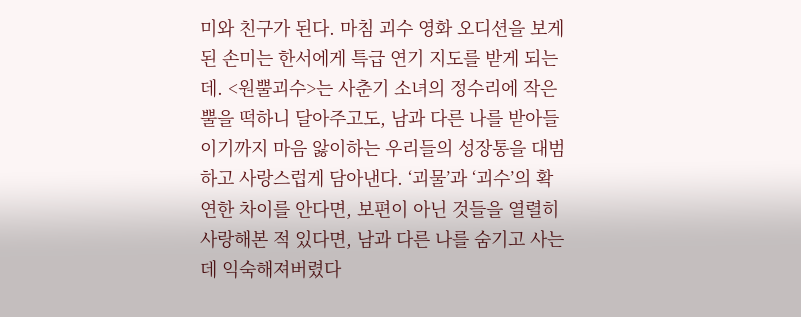미와 친구가 된다. 마침 괴수 영화 오디션을 보게 된 손미는 한서에게 특급 연기 지도를 받게 되는데. <원뿔괴수>는 사춘기 소녀의 정수리에 작은 뿔을 떡하니 달아주고도, 남과 다른 나를 받아들이기까지 마음 앓이하는 우리들의 성장통을 대범하고 사랑스럽게 담아낸다. ‘괴물’과 ‘괴수’의 확연한 차이를 안다면, 보편이 아닌 것들을 열렬히 사랑해본 적 있다면, 남과 다른 나를 숨기고 사는 데 익숙해져버렸다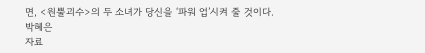면, <원뿔괴수>의 두 소녀가 당신을 ‘파워 업’시켜 줄 것이다. 박혜은
자료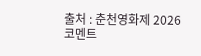출처 : 춘천영화제 2026
코멘트